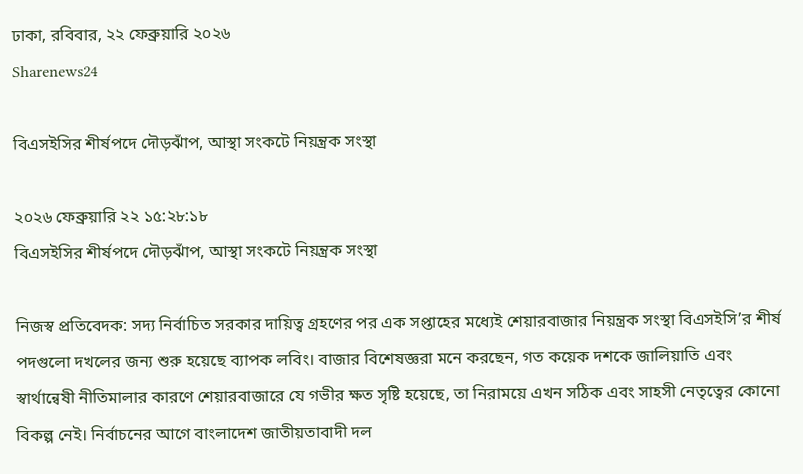ঢাকা, রবিবার, ২২ ফেব্রুয়ারি ২০২৬
Sharenews24

বিএসইসির শীর্ষপদে দৌড়ঝাঁপ, আস্থা সংকটে নিয়ন্ত্রক সংস্থা

২০২৬ ফেব্রুয়ারি ২২ ১৫:২৮:১৮
বিএসইসির শীর্ষপদে দৌড়ঝাঁপ, আস্থা সংকটে নিয়ন্ত্রক সংস্থা

নিজস্ব প্রতিবেদক: সদ্য নির্বাচিত সরকার দায়িত্ব গ্রহণের পর এক সপ্তাহের মধ্যেই শেয়ারবাজার নিয়ন্ত্রক সংস্থা বিএসইসি’র শীর্ষ পদগুলো দখলের জন্য শুরু হয়েছে ব্যাপক লবিং। বাজার বিশেষজ্ঞরা মনে করছেন, গত কয়েক দশকে জালিয়াতি এবং স্বার্থান্বেষী নীতিমালার কারণে শেয়ারবাজারে যে গভীর ক্ষত সৃষ্টি হয়েছে, তা নিরাময়ে এখন সঠিক এবং সাহসী নেতৃত্বের কোনো বিকল্প নেই। নির্বাচনের আগে বাংলাদেশ জাতীয়তাবাদী দল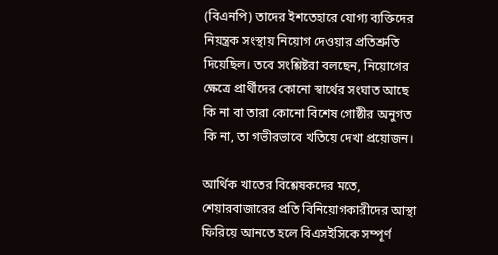(বিএনপি) তাদের ইশতেহারে যোগ্য ব্যক্তিদের নিয়ন্ত্রক সংস্থায় নিয়োগ দেওয়ার প্রতিশ্রুতি দিয়েছিল। তবে সংশ্লিষ্টরা বলছেন, নিয়োগের ক্ষেত্রে প্রার্থীদের কোনো স্বার্থের সংঘাত আছে কি না বা তারা কোনো বিশেষ গোষ্ঠীর অনুগত কি না, তা গভীরভাবে খতিয়ে দেখা প্রয়োজন।

আর্থিক খাতের বিশ্লেষকদের মতে, শেয়ারবাজারের প্রতি বিনিয়োগকারীদের আস্থা ফিরিয়ে আনতে হলে বিএসইসিকে সম্পূর্ণ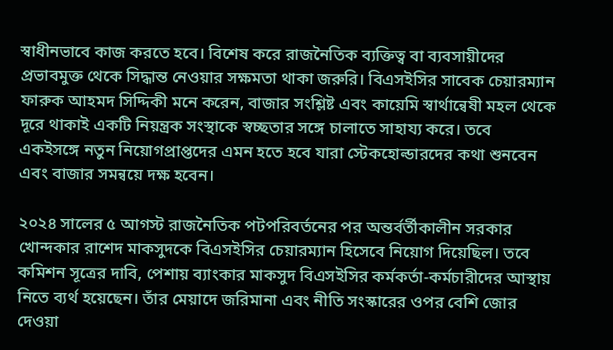স্বাধীনভাবে কাজ করতে হবে। বিশেষ করে রাজনৈতিক ব্যক্তিত্ব বা ব্যবসায়ীদের প্রভাবমুক্ত থেকে সিদ্ধান্ত নেওয়ার সক্ষমতা থাকা জরুরি। বিএসইসির সাবেক চেয়ারম্যান ফারুক আহমদ সিদ্দিকী মনে করেন, বাজার সংশ্লিষ্ট এবং কায়েমি স্বার্থান্বেষী মহল থেকে দূরে থাকাই একটি নিয়ন্ত্রক সংস্থাকে স্বচ্ছতার সঙ্গে চালাতে সাহায্য করে। তবে একইসঙ্গে নতুন নিয়োগপ্রাপ্তদের এমন হতে হবে যারা স্টেকহোল্ডারদের কথা শুনবেন এবং বাজার সমন্বয়ে দক্ষ হবেন।

২০২৪ সালের ৫ আগস্ট রাজনৈতিক পটপরিবর্তনের পর অন্তর্বর্তীকালীন সরকার খোন্দকার রাশেদ মাকসুদকে বিএসইসির চেয়ারম্যান হিসেবে নিয়োগ দিয়েছিল। তবে কমিশন সূত্রের দাবি, পেশায় ব্যাংকার মাকসুদ বিএসইসির কর্মকর্তা-কর্মচারীদের আস্থায় নিতে ব্যর্থ হয়েছেন। তাঁর মেয়াদে জরিমানা এবং নীতি সংস্কারের ওপর বেশি জোর দেওয়া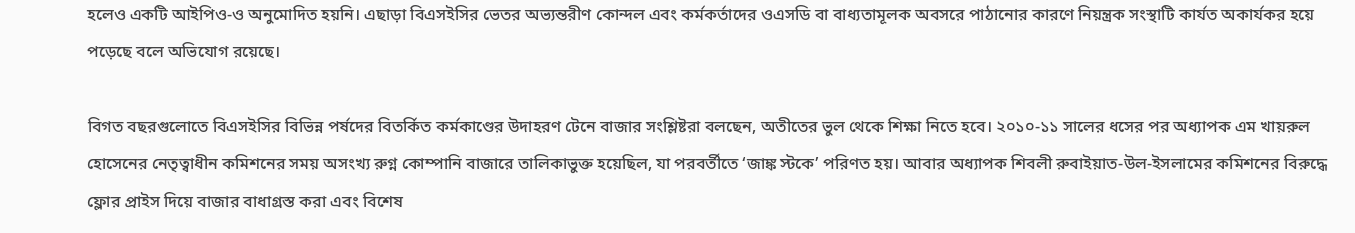হলেও একটি আইপিও-ও অনুমোদিত হয়নি। এছাড়া বিএসইসির ভেতর অভ্যন্তরীণ কোন্দল এবং কর্মকর্তাদের ওএসডি বা বাধ্যতামূলক অবসরে পাঠানোর কারণে নিয়ন্ত্রক সংস্থাটি কার্যত অকার্যকর হয়ে পড়েছে বলে অভিযোগ রয়েছে।

বিগত বছরগুলোতে বিএসইসির বিভিন্ন পর্ষদের বিতর্কিত কর্মকাণ্ডের উদাহরণ টেনে বাজার সংশ্লিষ্টরা বলছেন, অতীতের ভুল থেকে শিক্ষা নিতে হবে। ২০১০-১১ সালের ধসের পর অধ্যাপক এম খায়রুল হোসেনের নেতৃত্বাধীন কমিশনের সময় অসংখ্য রুগ্ন কোম্পানি বাজারে তালিকাভুক্ত হয়েছিল, যা পরবর্তীতে ‘জাঙ্ক স্টকে’ পরিণত হয়। আবার অধ্যাপক শিবলী রুবাইয়াত-উল-ইসলামের কমিশনের বিরুদ্ধে ফ্লোর প্রাইস দিয়ে বাজার বাধাগ্রস্ত করা এবং বিশেষ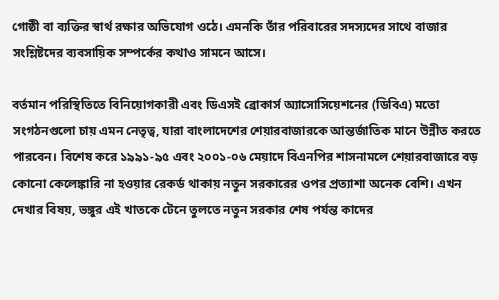গোষ্ঠী বা ব্যক্তির স্বার্থ রক্ষার অভিযোগ ওঠে। এমনকি তাঁর পরিবারের সদস্যদের সাথে বাজার সংশ্লিষ্টদের ব্যবসায়িক সম্পর্কের কথাও সামনে আসে।

বর্তমান পরিস্থিতিতে বিনিয়োগকারী এবং ডিএসই ব্রোকার্স অ্যাসোসিয়েশনের (ডিবিএ) মতো সংগঠনগুলো চায় এমন নেতৃত্ব, যারা বাংলাদেশের শেয়ারবাজারকে আন্তর্জাতিক মানে উন্নীত করতে পারবেন। বিশেষ করে ১৯৯১-৯৫ এবং ২০০১-০৬ মেয়াদে বিএনপির শাসনামলে শেয়ারবাজারে বড় কোনো কেলেঙ্কারি না হওয়ার রেকর্ড থাকায় নতুন সরকারের ওপর প্রত্যাশা অনেক বেশি। এখন দেখার বিষয়, ভঙ্গুর এই খাতকে টেনে তুলতে নতুন সরকার শেষ পর্যন্ত কাদের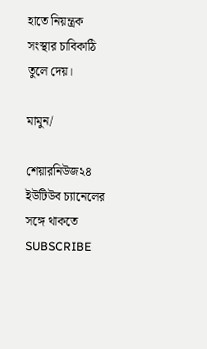হাতে নিয়ন্ত্রক সংস্থার চাবিকাঠি তুলে দেয়।

মামুন/

শেয়ারনিউজ২৪ ইউটিউব চ্যানেলের সঙ্গে থাকতে SUBSCRIBE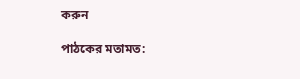করুন

পাঠকের মতামত: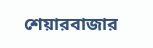শেয়ারবাজার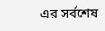এর সর্বশেষ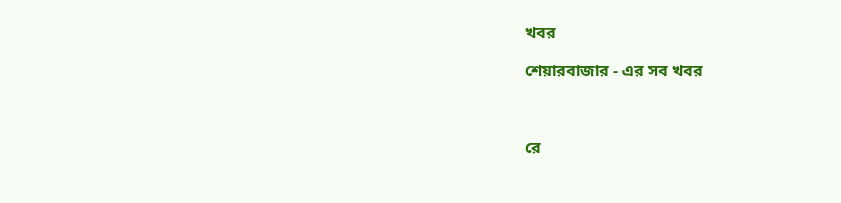খবর

শেয়ারবাজার - এর সব খবর



রে